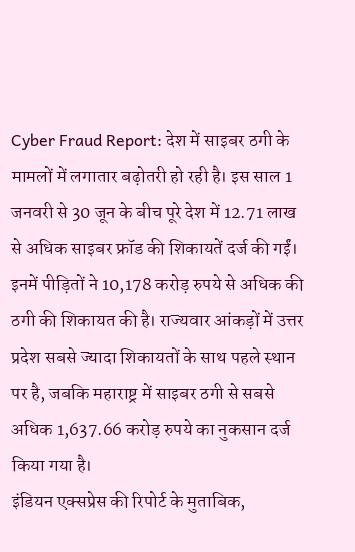Cyber Fraud Report: देश में साइबर ठगी के मामलों में लगातार बढ़ोतरी हो रही है। इस साल 1 जनवरी से 30 जून के बीच पूरे देश में 12.71 लाख से अधिक साइबर फ्रॉड की शिकायतें दर्ज की गईं। इनमें पीड़ितों ने 10,178 करोड़ रुपये से अधिक की ठगी की शिकायत की है। राज्यवार आंकड़ों में उत्तर प्रदेश सबसे ज्यादा शिकायतों के साथ पहले स्थान पर है, जबकि महाराष्ट्र में साइबर ठगी से सबसे अधिक 1,637.66 करोड़ रुपये का नुकसान दर्ज किया गया है।
इंडियन एक्सप्रेस की रिपोर्ट के मुताबिक,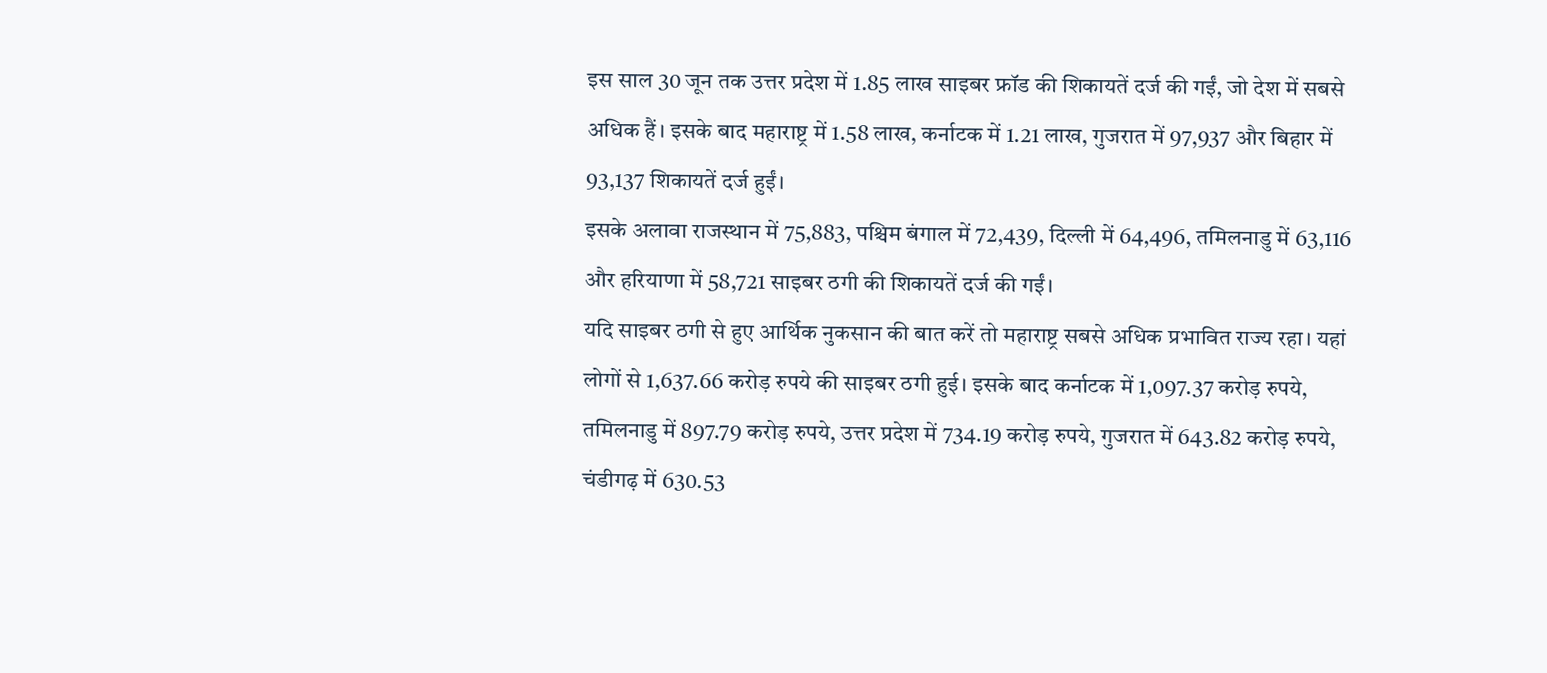इस साल 30 जून तक उत्तर प्रदेश में 1.85 लाख साइबर फ्रॉड की शिकायतें दर्ज की गईं, जो देश में सबसे अधिक हैं। इसके बाद महाराष्ट्र में 1.58 लाख, कर्नाटक में 1.21 लाख, गुजरात में 97,937 और बिहार में 93,137 शिकायतें दर्ज हुईं।
इसके अलावा राजस्थान में 75,883, पश्चिम बंगाल में 72,439, दिल्ली में 64,496, तमिलनाडु में 63,116 और हरियाणा में 58,721 साइबर ठगी की शिकायतें दर्ज की गईं।
यदि साइबर ठगी से हुए आर्थिक नुकसान की बात करें तो महाराष्ट्र सबसे अधिक प्रभावित राज्य रहा। यहां लोगों से 1,637.66 करोड़ रुपये की साइबर ठगी हुई। इसके बाद कर्नाटक में 1,097.37 करोड़ रुपये, तमिलनाडु में 897.79 करोड़ रुपये, उत्तर प्रदेश में 734.19 करोड़ रुपये, गुजरात में 643.82 करोड़ रुपये, चंडीगढ़ में 630.53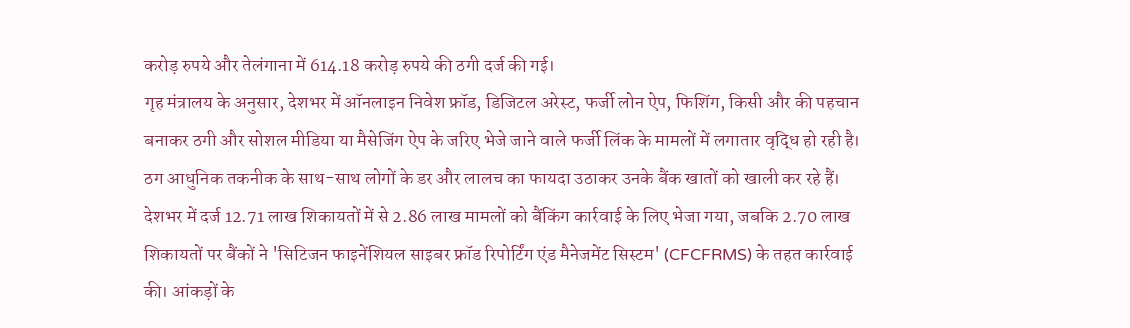करोड़ रुपये और तेलंगाना में 614.18 करोड़ रुपये की ठगी दर्ज की गई।
गृह मंत्रालय के अनुसार, देशभर में ऑनलाइन निवेश फ्रॉड, डिजिटल अरेस्ट, फर्जी लोन ऐप, फिशिंग, किसी और की पहचान बनाकर ठगी और सोशल मीडिया या मैसेजिंग ऐप के जरिए भेजे जाने वाले फर्जी लिंक के मामलों में लगातार वृद्धि हो रही है। ठग आधुनिक तकनीक के साथ-साथ लोगों के डर और लालच का फायदा उठाकर उनके बैंक खातों को खाली कर रहे हैं।
देशभर में दर्ज 12.71 लाख शिकायतों में से 2.86 लाख मामलों को बैंकिंग कार्रवाई के लिए भेजा गया, जबकि 2.70 लाख शिकायतों पर बैंकों ने 'सिटिजन फाइनेंशियल साइबर फ्रॉड रिपोर्टिंग एंड मैनेजमेंट सिस्टम' (CFCFRMS) के तहत कार्रवाई की। आंकड़ों के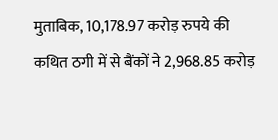मुताबिक, 10,178.97 करोड़ रुपये की कथित ठगी में से बैंकों ने 2,968.85 करोड़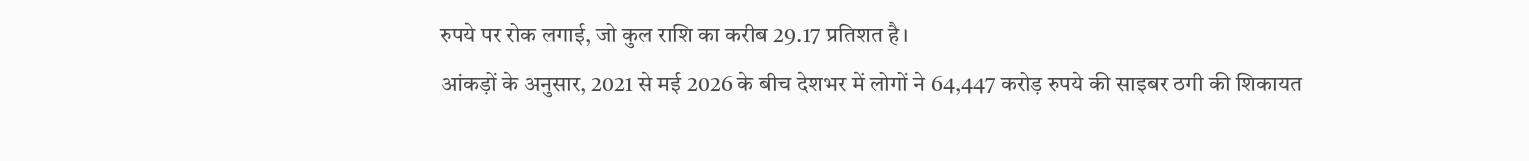रुपये पर रोक लगाई, जो कुल राशि का करीब 29.17 प्रतिशत है।
आंकड़ों के अनुसार, 2021 से मई 2026 के बीच देशभर में लोगों ने 64,447 करोड़ रुपये की साइबर ठगी की शिकायत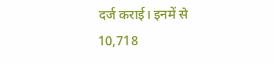दर्ज कराई। इनमें से 10,718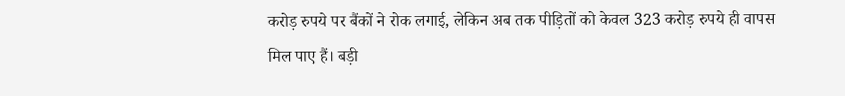करोड़ रुपये पर बैंकों ने रोक लगाई, लेकिन अब तक पीड़ितों को केवल 323 करोड़ रुपये ही वापस मिल पाए हैं। बड़ी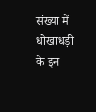संख्या में धोखाधड़ी के इन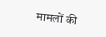मामलों की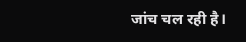जांच चल रही है।